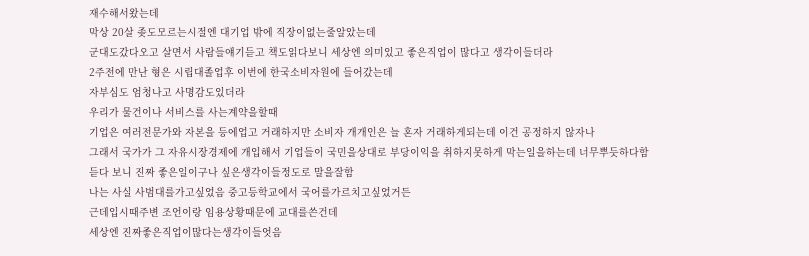재수해서왔는데
막상 20살 좆도모르는시절엔 대기업 밖에 직장이없는줄알았는데
군대도갔다오고 살면서 사람들얘기듣고 책도읽다보니 세상엔 의미있고 좋은직업이 많다고 생각이들더라
2주전에 만난 형은 시립대졸업후 이번에 한국소비자원에 들어갔는데
자부심도 엄청나고 사명감도있더라
우리가 물건이나 서비스를 사는계약을할때
기업은 여러전문가와 자본을 등에업고 거래하지만 소비자 개개인은 늘 혼자 거래하게되는데 이건 공정하지 않자나
그래서 국가가 그 자유시장경제에 개입해서 기업들이 국민을상대로 부당이익을 취하지못하게 막는일을하는데 너무뿌듯하다함
듣다 보니 진짜 좋은일이구나 싶은생각이들정도로 말을잘함
나는 사실 사범대를가고싶었음 중고등학교에서 국어를가르치고싶었거든
근데입시때주변 조언이랑 임용상황때문에 교대를쓴건데
세상엔 진짜좋은직업이많다는생각이들엇음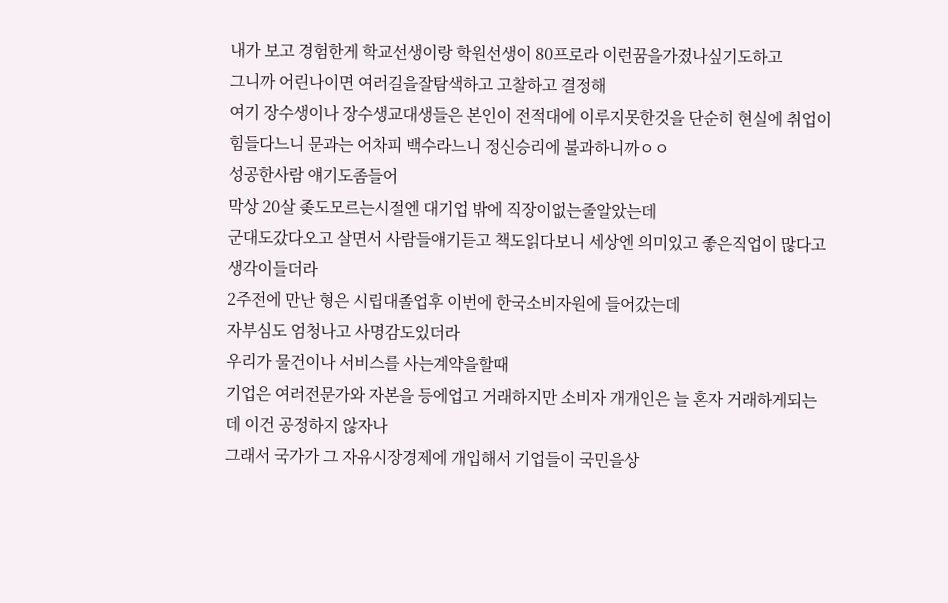내가 보고 경험한게 학교선생이랑 학원선생이 80프로라 이런꿈을가졌나싶기도하고
그니까 어린나이면 여러길을잘탐색하고 고찰하고 결정해
여기 장수생이나 장수생교대생들은 본인이 전적대에 이루지못한것을 단순히 현실에 취업이 힘들다느니 문과는 어차피 백수라느니 정신승리에 불과하니까ㅇㅇ
성공한사람 얘기도좀들어
막상 20살 좆도모르는시절엔 대기업 밖에 직장이없는줄알았는데
군대도갔다오고 살면서 사람들얘기듣고 책도읽다보니 세상엔 의미있고 좋은직업이 많다고 생각이들더라
2주전에 만난 형은 시립대졸업후 이번에 한국소비자원에 들어갔는데
자부심도 엄청나고 사명감도있더라
우리가 물건이나 서비스를 사는계약을할때
기업은 여러전문가와 자본을 등에업고 거래하지만 소비자 개개인은 늘 혼자 거래하게되는데 이건 공정하지 않자나
그래서 국가가 그 자유시장경제에 개입해서 기업들이 국민을상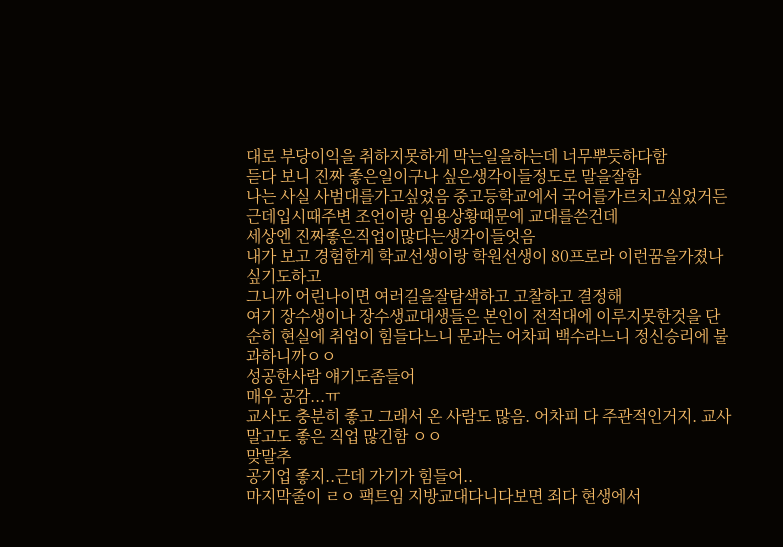대로 부당이익을 취하지못하게 막는일을하는데 너무뿌듯하다함
듣다 보니 진짜 좋은일이구나 싶은생각이들정도로 말을잘함
나는 사실 사범대를가고싶었음 중고등학교에서 국어를가르치고싶었거든
근데입시때주변 조언이랑 임용상황때문에 교대를쓴건데
세상엔 진짜좋은직업이많다는생각이들엇음
내가 보고 경험한게 학교선생이랑 학원선생이 80프로라 이런꿈을가졌나싶기도하고
그니까 어린나이면 여러길을잘탐색하고 고찰하고 결정해
여기 장수생이나 장수생교대생들은 본인이 전적대에 이루지못한것을 단순히 현실에 취업이 힘들다느니 문과는 어차피 백수라느니 정신승리에 불과하니까ㅇㅇ
성공한사람 얘기도좀들어
매우 공감...ㅠ
교사도 충분히 좋고 그래서 온 사람도 많음. 어차피 다 주관적인거지. 교사 말고도 좋은 직업 많긴함 ㅇㅇ
맞말추
공기업 좋지..근데 가기가 힘들어..
마지막줄이 ㄹㅇ 팩트임 지방교대다니다보면 죄다 현생에서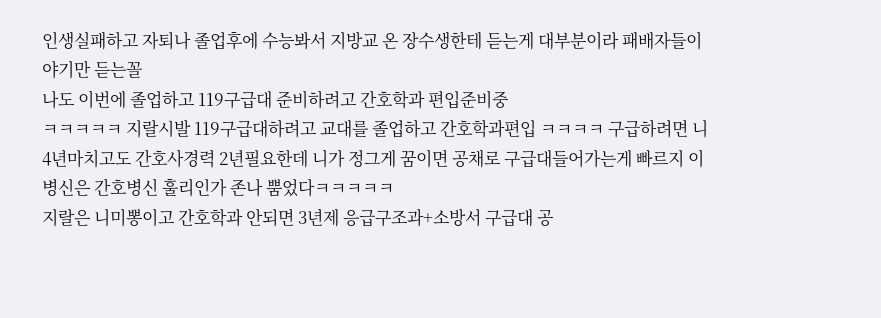인생실패하고 자퇴나 졸업후에 수능봐서 지방교 온 장수생한테 듣는게 대부분이라 패배자들이야기만 듣는꼴
나도 이번에 졸업하고 119구급대 준비하려고 간호학과 편입준비중
ㅋㅋㅋㅋㅋ 지랄시발 119구급대하려고 교대를 졸업하고 간호학과편입 ㅋㅋㅋㅋ 구급하려면 니 4년마치고도 간호사경력 2년필요한데 니가 정그게 꿈이면 공채로 구급대들어가는게 빠르지 이 병신은 간호병신 훌리인가 존나 뿜었다ㅋㅋㅋㅋㅋ
지랄은 니미뽕이고 간호학과 안되면 3년제 응급구조과+소방서 구급대 공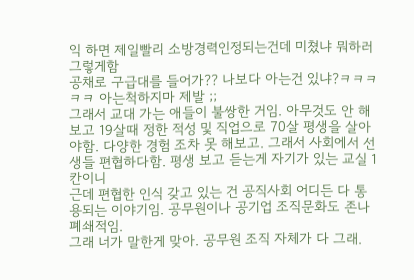익 하면 제일빨리 소방경력인정되는건데 미쳤냐 뭐하러 그렇게함
공채로 구급대를 들어가?? 나보다 아는건 있냐?ㅋㅋㅋㅋㅋ 아는척하지마 제발 ;;
그래서 교대 가는 애들이 불쌍한 거임. 아무것도 안 해보고 19살때 정한 적성 및 직업으로 70살 평생을 살아야함. 다양한 경험 조차 못 해보고. 그래서 사회에서 선생들 편협하다함. 평생 보고 듣는게 자기가 있는 교실 1칸이니
근데 편협한 인식 갖고 있는 건 공직사회 어디든 다 통용되는 이야기임. 공무원이나 공기업 조직문화도 존나 폐쇄적임.
그래 너가 말한게 맞아. 공무원 조직 자체가 다 그래.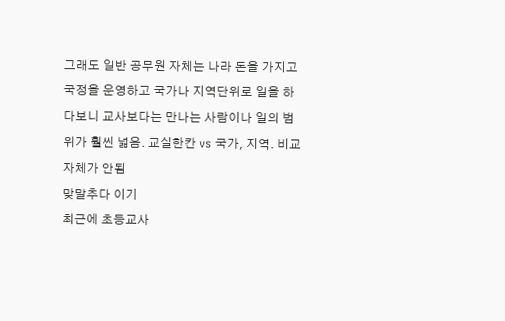그래도 일반 공무원 자체는 나라 돈을 가지고 국정을 운영하고 국가나 지역단위로 일을 하다보니 교사보다는 만나는 사람이나 일의 범위가 훨씬 넓음. 교실한칸 vs 국가, 지역. 비교자체가 안됨
맞말추다 이기
최근에 초등교사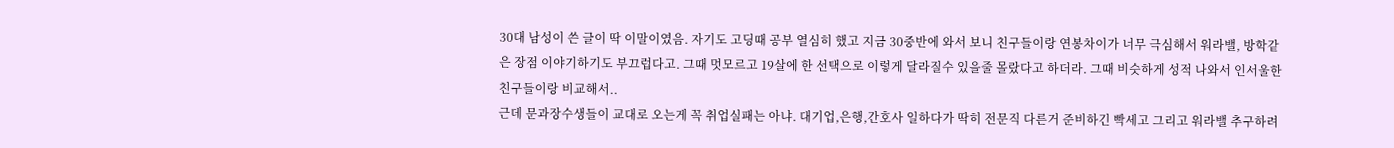30대 남성이 쓴 글이 딱 이말이였음. 자기도 고딩때 공부 열심히 했고 지금 30중반에 와서 보니 친구들이랑 연봉차이가 너무 극심해서 워라밸, 방학같은 장점 이야기하기도 부끄럽다고. 그때 멋모르고 19살에 한 선택으로 이렇게 달라질수 있을줄 몰랐다고 하더라. 그때 비슷하게 성적 나와서 인서울한 친구들이랑 비교해서..
근데 문과장수생들이 교대로 오는게 꼭 취업실패는 아냐. 대기업,은행,간호사 일하다가 딱히 전문직 다른거 준비하긴 빡세고 그리고 워라밸 추구하려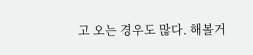고 오는 경우도 많다. 해볼거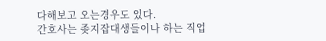다해보고 오는경우도 있다.
간호사는 좆지잡대생들이나 하는 직업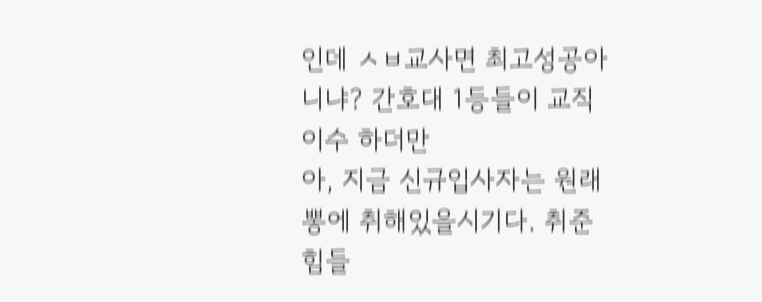인데 ㅅㅂ교사면 최고성공아니냐? 간호대 1등들이 교직이수 하더만
아, 지금 신규입사자는 원래 뽕에 취해있을시기다. 취준 힘들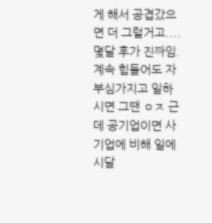게 해서 공겹갔으면 더 그럴거고....몇달 후가 진짜임. 계속 힘들어도 자부심가지고 일하시면 그땐 ㅇㅈ 근데 공기업이면 사기업에 비해 일에 시달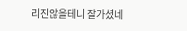리진않을테니 잘가셨네